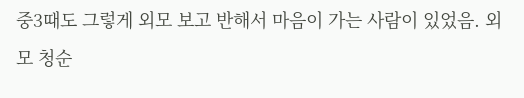중3때도 그렇게 외모 보고 반해서 마음이 가는 사람이 있었음. 외모 청순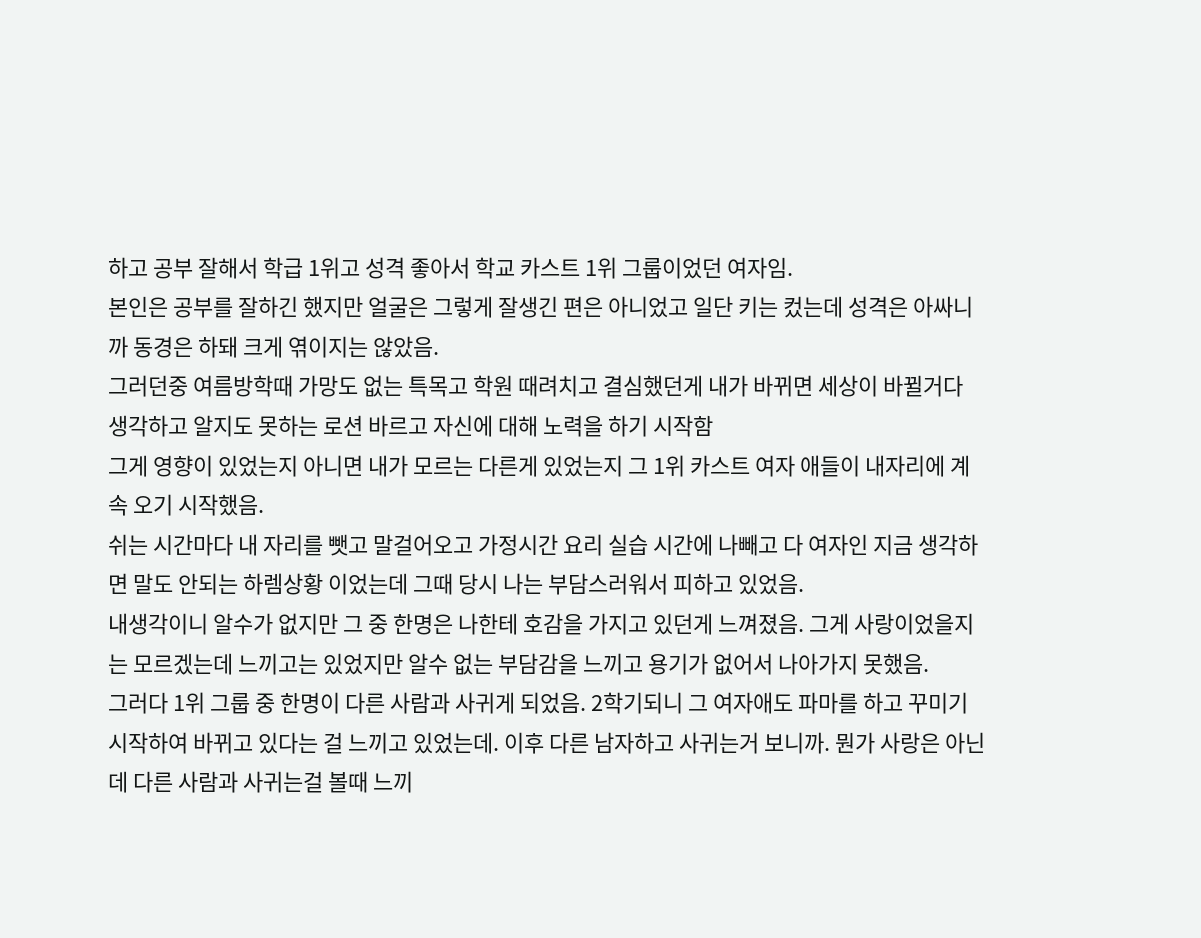하고 공부 잘해서 학급 1위고 성격 좋아서 학교 카스트 1위 그룹이었던 여자임.
본인은 공부를 잘하긴 했지만 얼굴은 그렇게 잘생긴 편은 아니었고 일단 키는 컸는데 성격은 아싸니까 동경은 하돼 크게 엮이지는 않았음.
그러던중 여름방학때 가망도 없는 특목고 학원 때려치고 결심했던게 내가 바뀌면 세상이 바뀔거다 생각하고 알지도 못하는 로션 바르고 자신에 대해 노력을 하기 시작함
그게 영향이 있었는지 아니면 내가 모르는 다른게 있었는지 그 1위 카스트 여자 애들이 내자리에 계속 오기 시작했음.
쉬는 시간마다 내 자리를 뺏고 말걸어오고 가정시간 요리 실습 시간에 나빼고 다 여자인 지금 생각하면 말도 안되는 하렘상황 이었는데 그때 당시 나는 부담스러워서 피하고 있었음.
내생각이니 알수가 없지만 그 중 한명은 나한테 호감을 가지고 있던게 느껴졌음. 그게 사랑이었을지는 모르겠는데 느끼고는 있었지만 알수 없는 부담감을 느끼고 용기가 없어서 나아가지 못했음.
그러다 1위 그룹 중 한명이 다른 사람과 사귀게 되었음. 2학기되니 그 여자애도 파마를 하고 꾸미기 시작하여 바뀌고 있다는 걸 느끼고 있었는데. 이후 다른 남자하고 사귀는거 보니까. 뭔가 사랑은 아닌데 다른 사람과 사귀는걸 볼때 느끼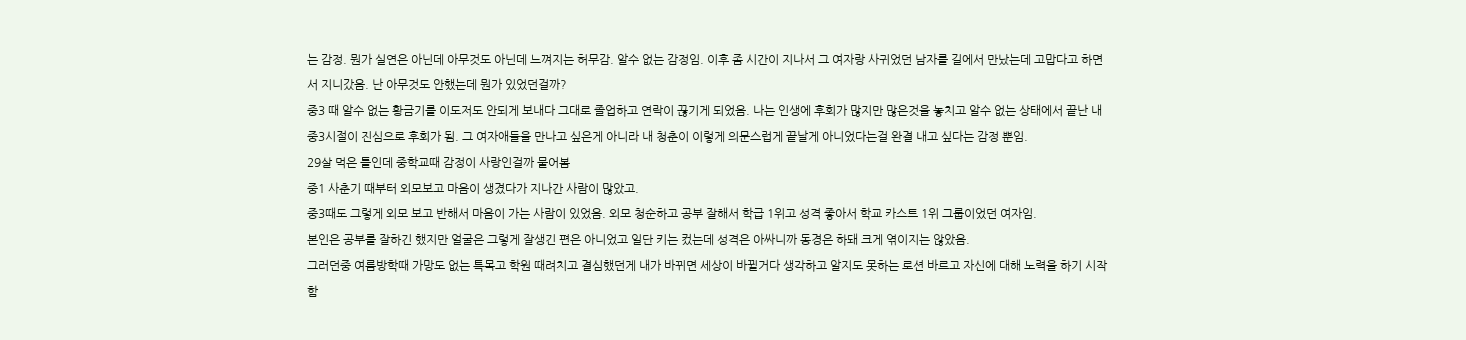는 감정. 뭔가 실연은 아닌데 아무것도 아닌데 느껴지는 허무감. 알수 없는 감정임. 이후 좀 시간이 지나서 그 여자랑 사귀었던 남자를 길에서 만났는데 고맙다고 하면서 지니갔음. 난 아무것도 안했는데 뭔가 있었던걸까?
중3 때 알수 없는 황금기를 이도저도 안되게 보내다 그대로 졸업하고 연락이 끊기게 되었음. 나는 인생에 후회가 많지만 많은것을 놓치고 알수 없는 상태에서 끝난 내 중3시절이 진심으로 후회가 됨. 그 여자애들을 만나고 싶은게 아니라 내 청춘이 이렇게 의문스럽게 끝날게 아니었다는걸 완결 내고 싶다는 감정 뿐임.
29살 먹은 틀인데 중학교때 감정이 사랑인걸까 물어봄
중1 사춘기 때부터 외모보고 마음이 생겼다가 지나간 사람이 많았고.
중3때도 그렇게 외모 보고 반해서 마음이 가는 사람이 있었음. 외모 청순하고 공부 잘해서 학급 1위고 성격 좋아서 학교 카스트 1위 그룹이었던 여자임.
본인은 공부를 잘하긴 했지만 얼굴은 그렇게 잘생긴 편은 아니었고 일단 키는 컸는데 성격은 아싸니까 동경은 하돼 크게 엮이지는 않았음.
그러던중 여름방학때 가망도 없는 특목고 학원 때려치고 결심했던게 내가 바뀌면 세상이 바뀔거다 생각하고 알지도 못하는 로션 바르고 자신에 대해 노력을 하기 시작함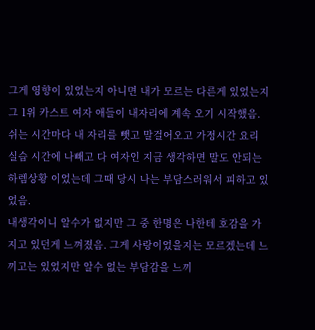그게 영향이 있었는지 아니면 내가 모르는 다른게 있었는지 그 1위 카스트 여자 애들이 내자리에 계속 오기 시작했음.
쉬는 시간마다 내 자리를 뺏고 말걸어오고 가정시간 요리 실습 시간에 나빼고 다 여자인 지금 생각하면 말도 안되는 하렘상황 이었는데 그때 당시 나는 부담스러워서 피하고 있었음.
내생각이니 알수가 없지만 그 중 한명은 나한테 호감을 가지고 있던게 느껴졌음. 그게 사랑이었을지는 모르겠는데 느끼고는 있었지만 알수 없는 부담감을 느끼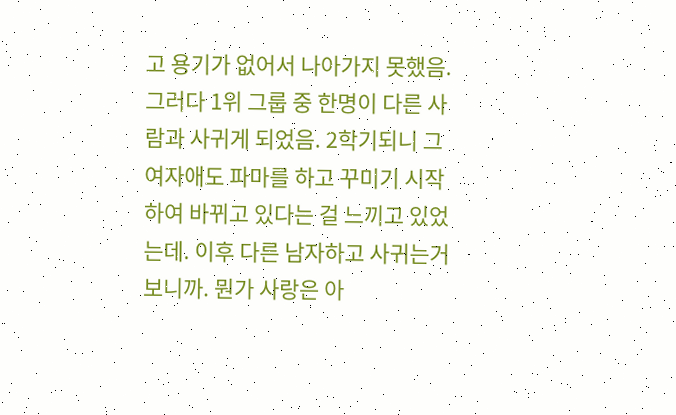고 용기가 없어서 나아가지 못했음.
그러다 1위 그룹 중 한명이 다른 사람과 사귀게 되었음. 2학기되니 그 여자애도 파마를 하고 꾸미기 시작하여 바뀌고 있다는 걸 느끼고 있었는데. 이후 다른 남자하고 사귀는거 보니까. 뭔가 사랑은 아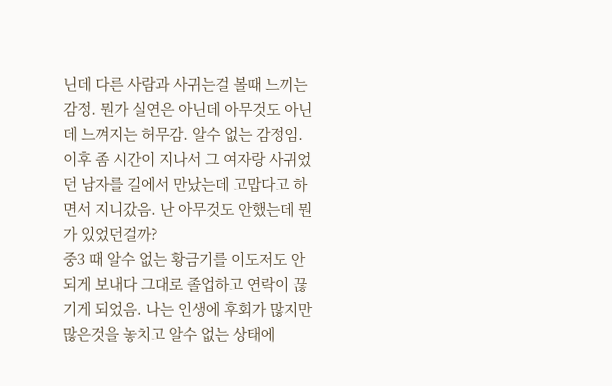닌데 다른 사람과 사귀는걸 볼때 느끼는 감정. 뭔가 실연은 아닌데 아무것도 아닌데 느껴지는 허무감. 알수 없는 감정임. 이후 좀 시간이 지나서 그 여자랑 사귀었던 남자를 길에서 만났는데 고맙다고 하면서 지니갔음. 난 아무것도 안했는데 뭔가 있었던걸까?
중3 때 알수 없는 황금기를 이도저도 안되게 보내다 그대로 졸업하고 연락이 끊기게 되었음. 나는 인생에 후회가 많지만 많은것을 놓치고 알수 없는 상태에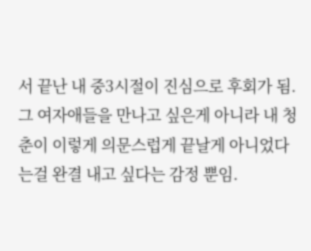서 끝난 내 중3시절이 진심으로 후회가 됨. 그 여자애들을 만나고 싶은게 아니라 내 청춘이 이렇게 의문스럽게 끝날게 아니었다는걸 완결 내고 싶다는 감정 뿐임.